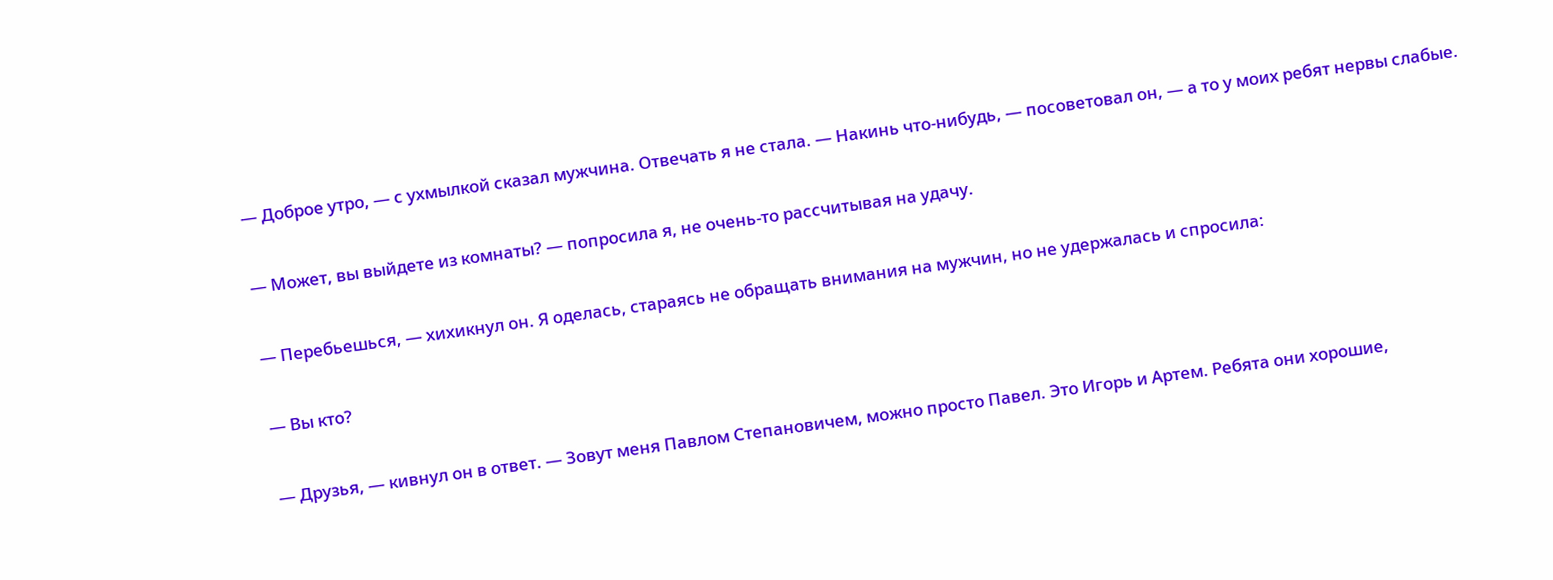— Доброе утро, — с ухмылкой сказал мужчина. Отвечать я не стала. — Накинь что-нибудь, — посоветовал он, — а то у моих ребят нервы слабые.

— Может, вы выйдете из комнаты? — попросила я, не очень-то рассчитывая на удачу.

— Перебьешься, — хихикнул он. Я оделась, стараясь не обращать внимания на мужчин, но не удержалась и спросила:

— Вы кто?

— Друзья, — кивнул он в ответ. — Зовут меня Павлом Степановичем, можно просто Павел. Это Игорь и Артем. Ребята они хорошие,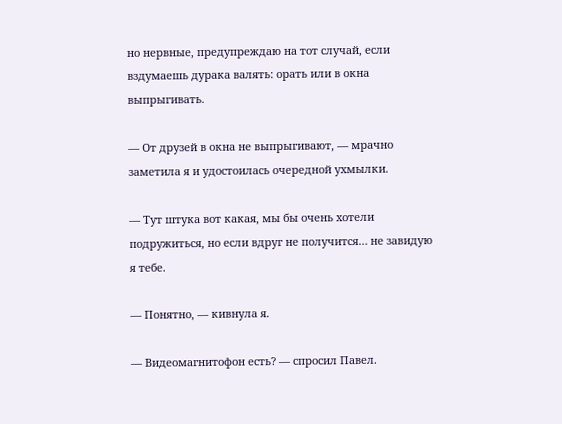но нервные, предупреждаю на тот случай, если вздумаешь дурака валять: орать или в окна выпрыгивать.

— От друзей в окна не выпрыгивают, — мрачно заметила я и удостоилась очередной ухмылки.

— Тут штука вот какая, мы бы очень хотели подружиться, но если вдруг не получится… не завидую я тебе.

— Понятно, — кивнула я.

— Видеомагнитофон есть? — спросил Павел.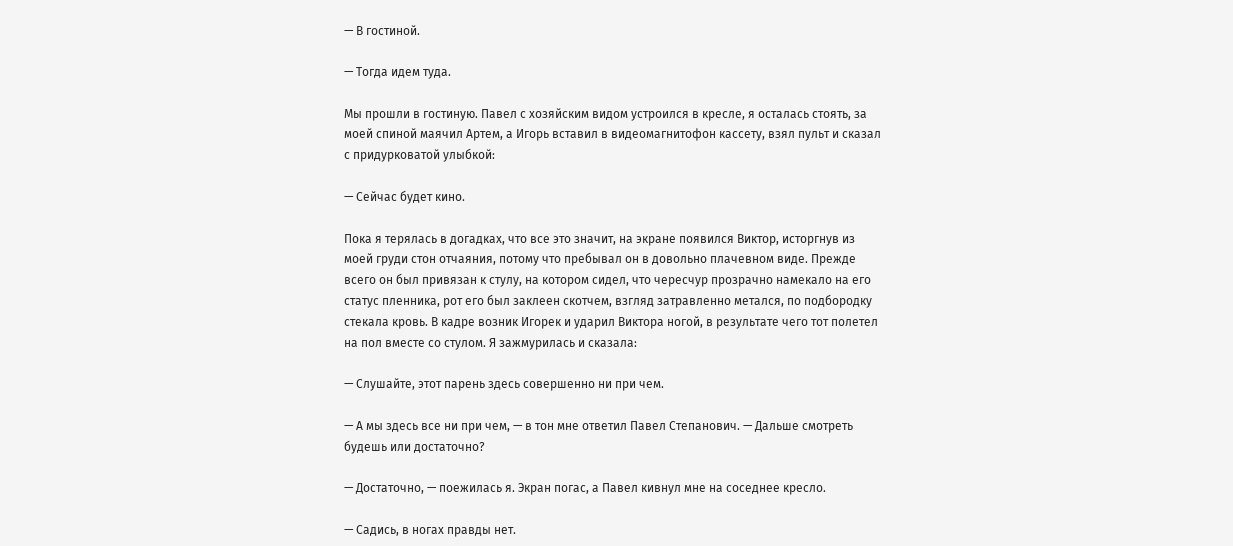— В гостиной.

— Тогда идем туда.

Мы прошли в гостиную. Павел с хозяйским видом устроился в кресле, я осталась стоять, за моей спиной маячил Артем, а Игорь вставил в видеомагнитофон кассету, взял пульт и сказал с придурковатой улыбкой:

— Сейчас будет кино.

Пока я терялась в догадках, что все это значит, на экране появился Виктор, исторгнув из моей груди стон отчаяния, потому что пребывал он в довольно плачевном виде. Прежде всего он был привязан к стулу, на котором сидел, что чересчур прозрачно намекало на его статус пленника, рот его был заклеен скотчем, взгляд затравленно метался, по подбородку стекала кровь. В кадре возник Игорек и ударил Виктора ногой, в результате чего тот полетел на пол вместе со стулом. Я зажмурилась и сказала:

— Слушайте, этот парень здесь совершенно ни при чем.

— А мы здесь все ни при чем, — в тон мне ответил Павел Степанович. — Дальше смотреть будешь или достаточно?

— Достаточно, — поежилась я. Экран погас, а Павел кивнул мне на соседнее кресло.

— Садись, в ногах правды нет.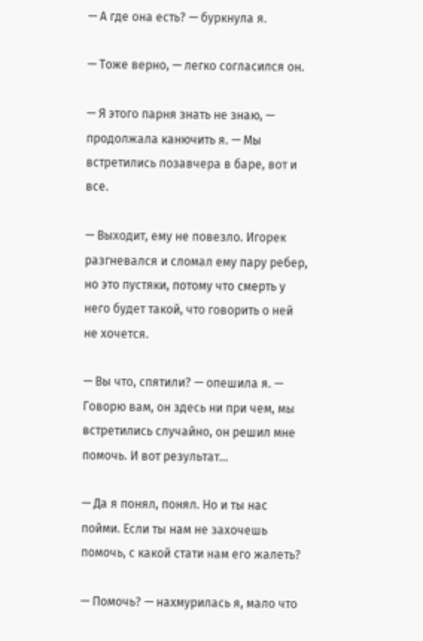— А где она есть? — буркнула я.

— Тоже верно, — легко согласился он.

— Я этого парня знать не знаю, — продолжала канючить я. — Мы встретились позавчера в баре, вот и все.

— Выходит, ему не повезло. Игорек разгневался и сломал ему пару ребер, но это пустяки, потому что смерть у него будет такой, что говорить о ней не хочется.

— Вы что, спятили? — опешила я. — Говорю вам, он здесь ни при чем, мы встретились случайно, он решил мне помочь. И вот результат…

— Да я понял, понял. Но и ты нас пойми. Если ты нам не захочешь помочь, с какой стати нам его жалеть?

— Помочь? — нахмурилась я, мало что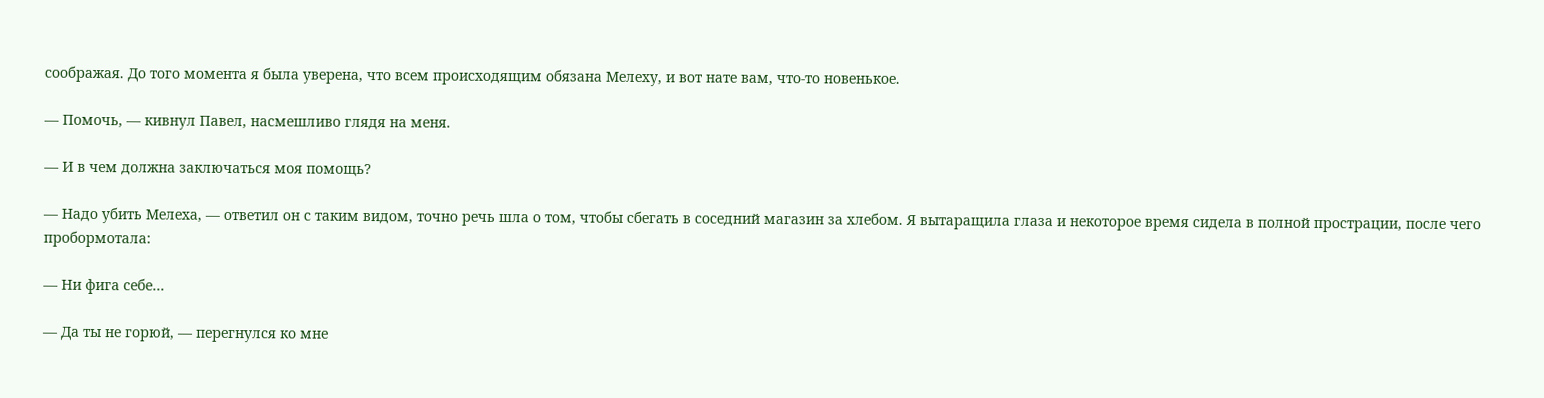соображая. До того момента я была уверена, что всем происходящим обязана Мелеху, и вот нате вам, что-то новенькое.

— Помочь, — кивнул Павел, насмешливо глядя на меня.

— И в чем должна заключаться моя помощь?

— Надо убить Мелеха, — ответил он с таким видом, точно речь шла о том, чтобы сбегать в соседний магазин за хлебом. Я вытаращила глаза и некоторое время сидела в полной прострации, после чего пробормотала:

— Ни фига себе…

— Да ты не горюй, — перегнулся ко мне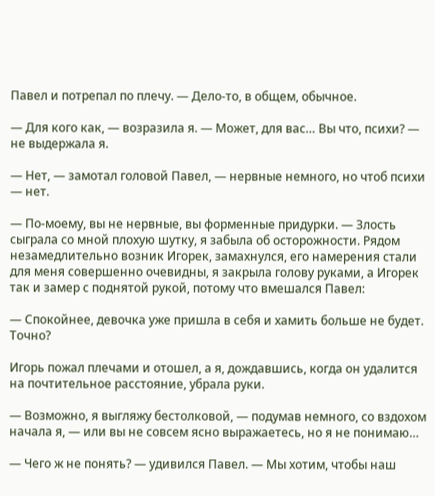Павел и потрепал по плечу. — Дело-то, в общем, обычное.

— Для кого как, — возразила я. — Может, для вас… Вы что, психи? — не выдержала я.

— Нет, — замотал головой Павел, — нервные немного, но чтоб психи — нет.

— По-моему, вы не нервные, вы форменные придурки. — Злость сыграла со мной плохую шутку, я забыла об осторожности. Рядом незамедлительно возник Игорек, замахнулся, его намерения стали для меня совершенно очевидны, я закрыла голову руками, а Игорек так и замер с поднятой рукой, потому что вмешался Павел:

— Спокойнее, девочка уже пришла в себя и хамить больше не будет. Точно?

Игорь пожал плечами и отошел, а я, дождавшись, когда он удалится на почтительное расстояние, убрала руки.

— Возможно, я выгляжу бестолковой, — подумав немного, со вздохом начала я, — или вы не совсем ясно выражаетесь, но я не понимаю…

— Чего ж не понять? — удивился Павел. — Мы хотим, чтобы наш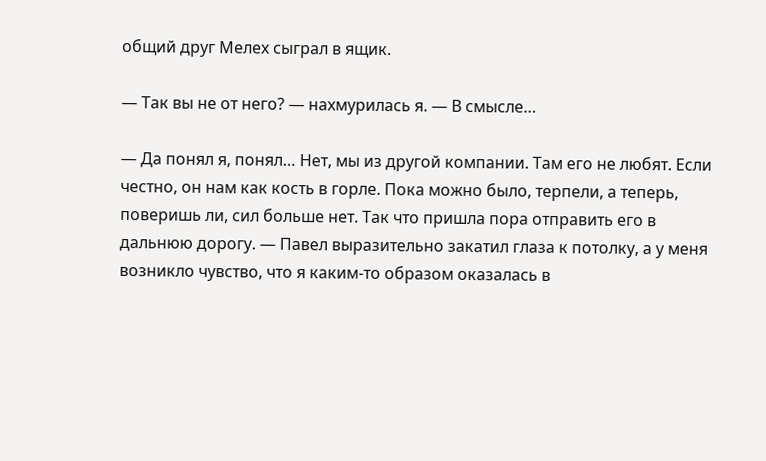общий друг Мелех сыграл в ящик.

— Так вы не от него? — нахмурилась я. — В смысле…

— Да понял я, понял… Нет, мы из другой компании. Там его не любят. Если честно, он нам как кость в горле. Пока можно было, терпели, а теперь, поверишь ли, сил больше нет. Так что пришла пора отправить его в дальнюю дорогу. — Павел выразительно закатил глаза к потолку, а у меня возникло чувство, что я каким-то образом оказалась в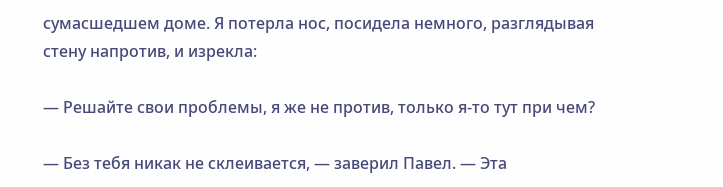сумасшедшем доме. Я потерла нос, посидела немного, разглядывая стену напротив, и изрекла:

— Решайте свои проблемы, я же не против, только я-то тут при чем?

— Без тебя никак не склеивается, — заверил Павел. — Эта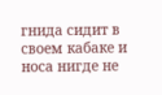гнида сидит в своем кабаке и носа нигде не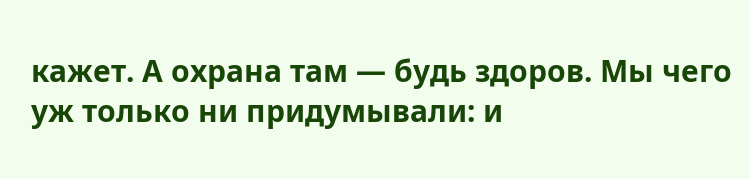кажет. А охрана там — будь здоров. Мы чего уж только ни придумывали: и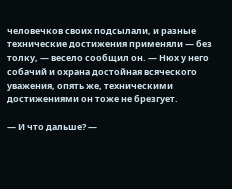человечков своих подсылали, и разные технические достижения применяли — без толку, — весело сообщил он. — Нюх у него собачий и охрана достойная всяческого уважения, опять же, техническими достижениями он тоже не брезгует.

— И что дальше? —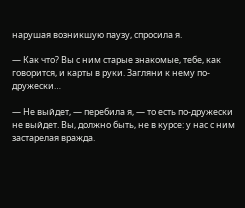нарушая возникшую паузу, спросила я.

— Как что? Вы с ним старые знакомые, тебе, как говорится, и карты в руки. Загляни к нему по-дружески…

— Не выйдет, — перебила я, — то есть по-дружески не выйдет. Вы, должно быть, не в курсе: у нас с ним застарелая вражда.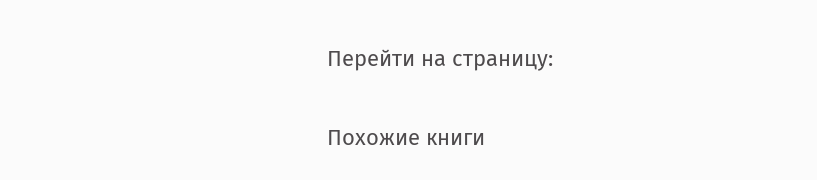Перейти на страницу:

Похожие книги